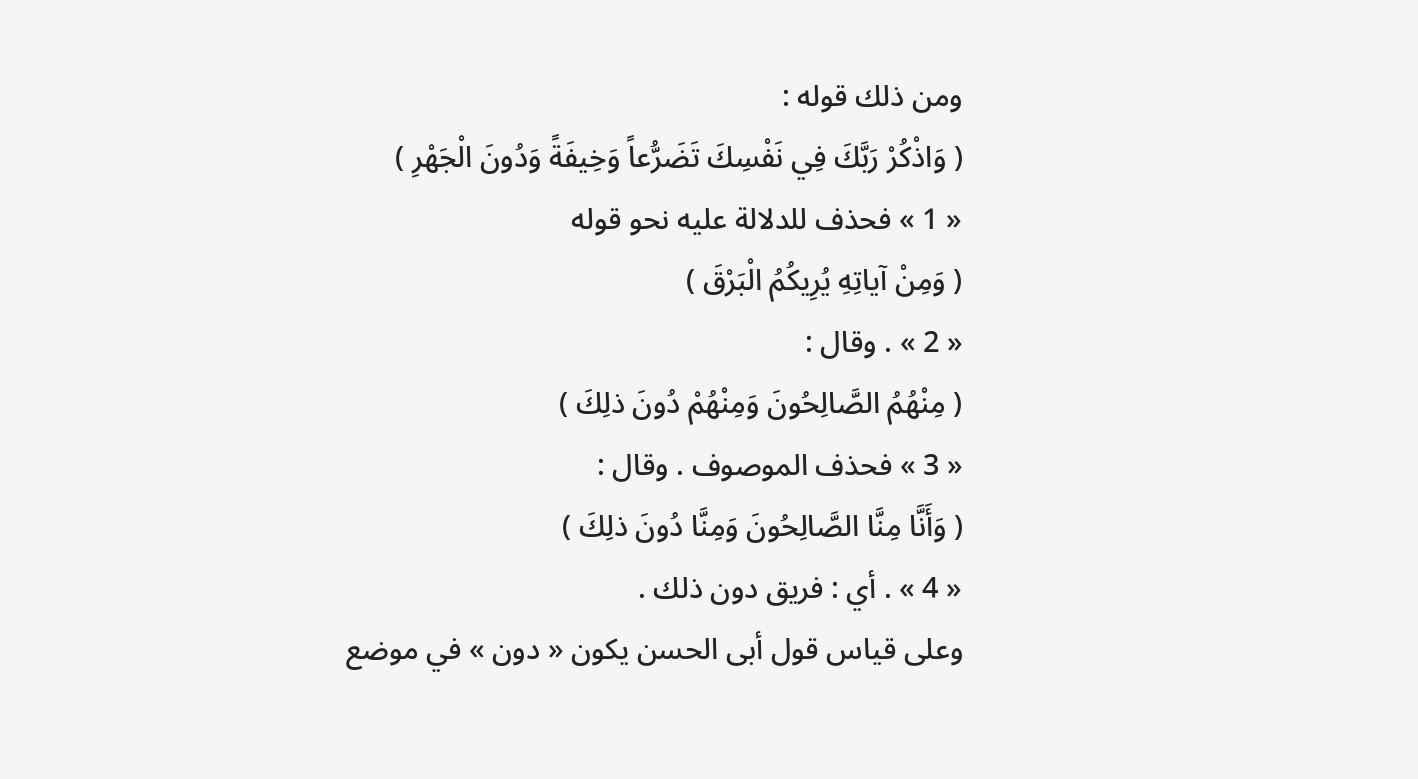ومن ذلك قوله :
( وَاذْكُرْ رَبَّكَ فِي نَفْسِكَ تَضَرُّعاً وَخِيفَةً وَدُونَ الْجَهْرِ )
« 1 » فحذف للدلالة عليه نحو قوله
( وَمِنْ آياتِهِ يُرِيكُمُ الْبَرْقَ )
« 2 » . وقال :
( مِنْهُمُ الصَّالِحُونَ وَمِنْهُمْ دُونَ ذلِكَ )
« 3 » فحذف الموصوف . وقال :
( وَأَنَّا مِنَّا الصَّالِحُونَ وَمِنَّا دُونَ ذلِكَ )
« 4 » . أي : فريق دون ذلك .
وعلى قياس قول أبى الحسن يكون « دون » في موضع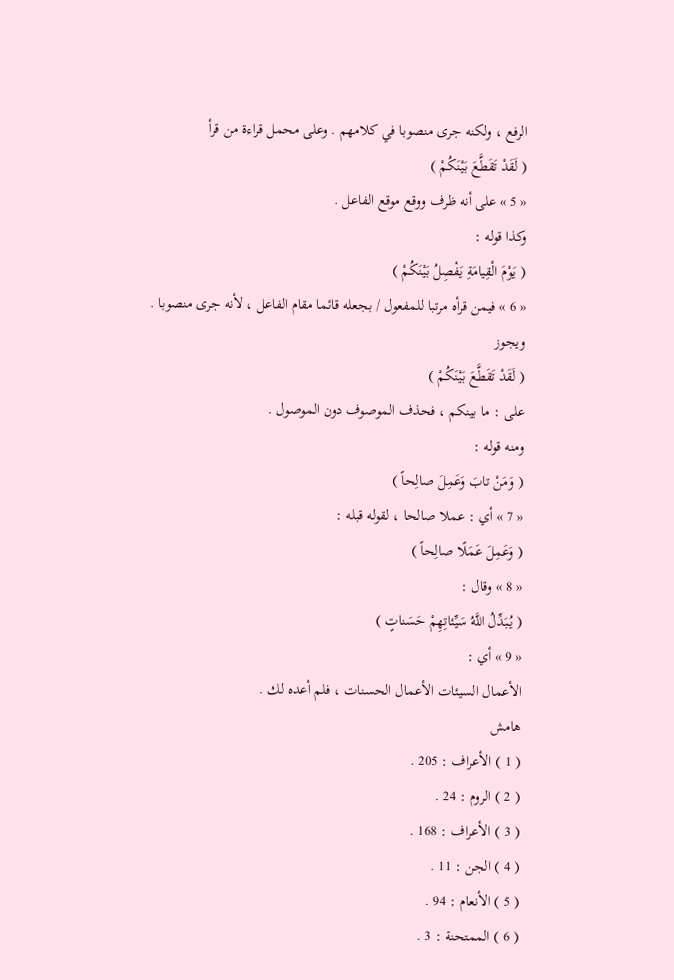الرفع ، ولكنه جرى منصوبا في كلامهم . وعلى محمل قراءة من قرأ
( لَقَدْ تَقَطَّعَ بَيْنَكُمْ )
« 5 » على أنه ظرف ووقع موقع الفاعل .
وكذا قوله :
( يَوْمَ الْقِيامَةِ يَفْصِلُ بَيْنَكُمْ )
« 6 » فيمن قرأه مرتبا للمفعول / بجعله قائما مقام الفاعل ، لأنه جرى منصوبا .
ويجوز
( لَقَدْ تَقَطَّعَ بَيْنَكُمْ )
على : ما بينكم ، فحذف الموصوف دون الموصول .
ومنه قوله :
( وَمَنْ تابَ وَعَمِلَ صالِحاً )
« 7 » أي : عملا صالحا ، لقوله قبله :
( وَعَمِلَ عَمَلًا صالِحاً )
« 8 » وقال :
( يُبَدِّلُ اللَّهُ سَيِّئاتِهِمْ حَسَناتٍ )
« 9 » أي :
الأعمال السيئات الأعمال الحسنات ، فلم أعده لك .
هامش
( 1 ) الأعراف : 205 .
( 2 ) الروم : 24 .
( 3 ) الأعراف : 168 .
( 4 ) الجن : 11 .
( 5 ) الأنعام : 94 .
( 6 ) الممتحنة : 3 .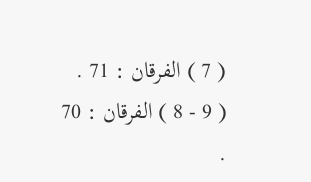( 7 ) الفرقان : 71 .
( 9 - 8 ) الفرقان : 70 .